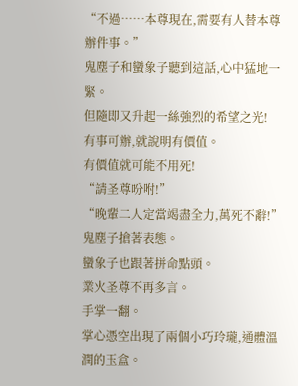“不過……本尊現在,需要有人替本尊辦件事。”
鬼塵子和蠻象子聽到這話,心中猛地一緊。
但隨即又升起一絲強烈的希望之光!
有事可辦,就說明有價值。
有價值就可能不用死!
“請圣尊吩咐!”
“晚輩二人定當竭盡全力,萬死不辭!”
鬼塵子搶著表態。
蠻象子也跟著拼命點頭。
業火圣尊不再多言。
手掌一翻。
掌心憑空出現了兩個小巧玲瓏,通體溫潤的玉盒。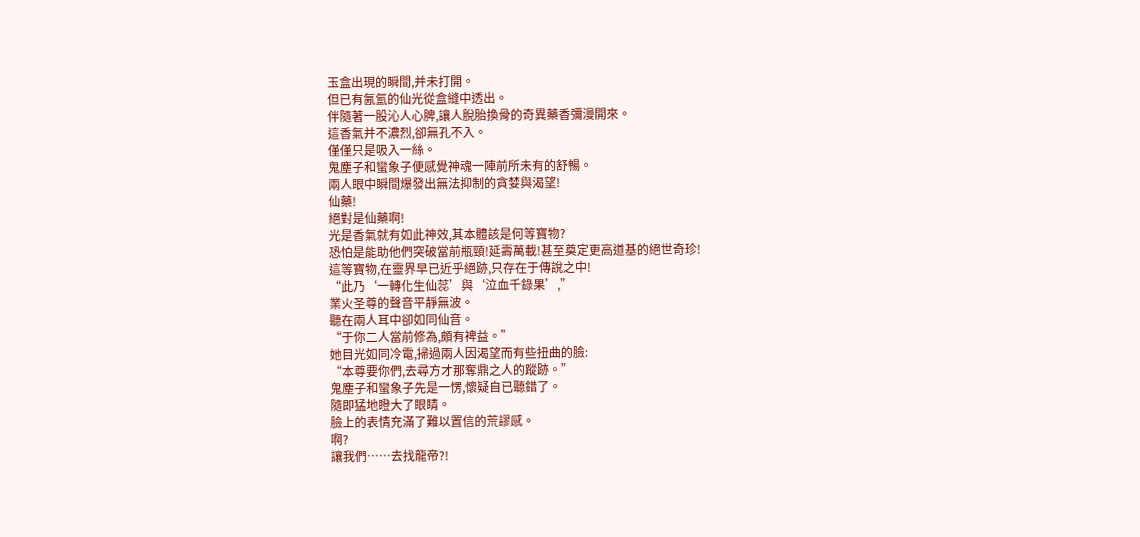玉盒出現的瞬間,并未打開。
但已有氤氳的仙光從盒縫中透出。
伴隨著一股沁人心脾,讓人脫胎換骨的奇異藥香彌漫開來。
這香氣并不濃烈,卻無孔不入。
僅僅只是吸入一絲。
鬼塵子和蠻象子便感覺神魂一陣前所未有的舒暢。
兩人眼中瞬間爆發出無法抑制的貪婪與渴望!
仙藥!
絕對是仙藥啊!
光是香氣就有如此神效,其本體該是何等寶物?
恐怕是能助他們突破當前瓶頸!延壽萬載!甚至奠定更高道基的絕世奇珍!
這等寶物,在靈界早已近乎絕跡,只存在于傳說之中!
“此乃‘一轉化生仙蕊’與‘泣血千錄果’,”
業火圣尊的聲音平靜無波。
聽在兩人耳中卻如同仙音。
“于你二人當前修為,頗有裨益。”
她目光如同冷電,掃過兩人因渴望而有些扭曲的臉:
“本尊要你們,去尋方才那奪鼎之人的蹤跡。”
鬼塵子和蠻象子先是一愣,懷疑自已聽錯了。
隨即猛地瞪大了眼睛。
臉上的表情充滿了難以置信的荒謬感。
啊?
讓我們……去找龍帝?!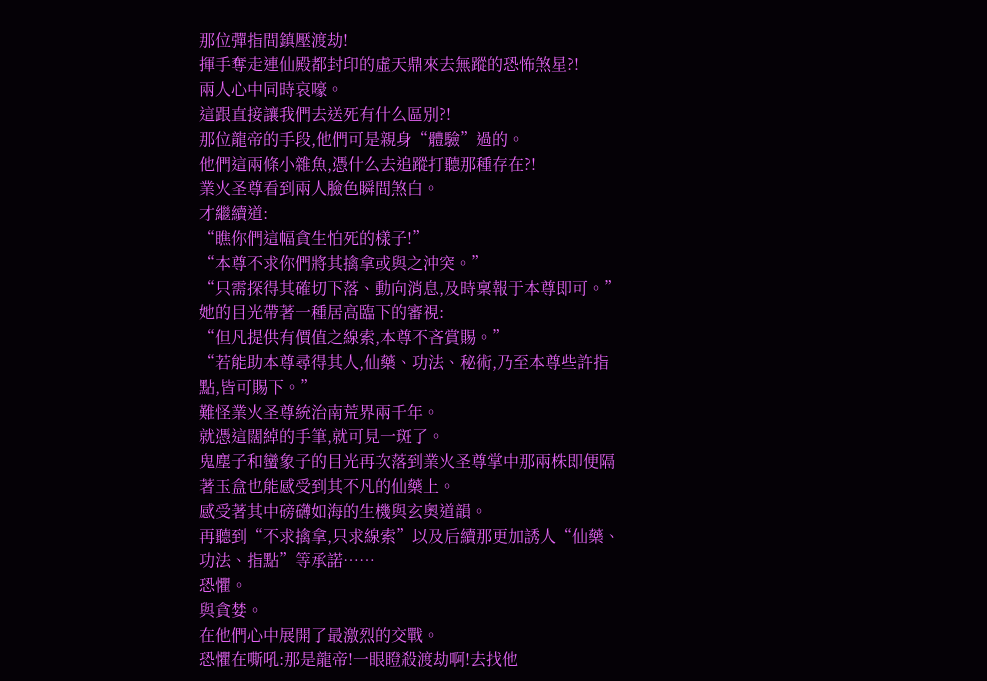那位彈指間鎮壓渡劫!
揮手奪走連仙殿都封印的虛天鼎來去無蹤的恐怖煞星?!
兩人心中同時哀嚎。
這跟直接讓我們去送死有什么區別?!
那位龍帝的手段,他們可是親身“體驗”過的。
他們這兩條小雜魚,憑什么去追蹤打聽那種存在?!
業火圣尊看到兩人臉色瞬間煞白。
才繼續道:
“瞧你們這幅貪生怕死的樣子!”
“本尊不求你們將其擒拿或與之沖突。”
“只需探得其確切下落、動向消息,及時稟報于本尊即可。”
她的目光帶著一種居高臨下的審視:
“但凡提供有價值之線索,本尊不吝賞賜。”
“若能助本尊尋得其人,仙藥、功法、秘術,乃至本尊些許指點,皆可賜下。”
難怪業火圣尊統治南荒界兩千年。
就憑這闊綽的手筆,就可見一斑了。
鬼塵子和蠻象子的目光再次落到業火圣尊掌中那兩株即便隔著玉盒也能感受到其不凡的仙藥上。
感受著其中磅礴如海的生機與玄奧道韻。
再聽到“不求擒拿,只求線索”以及后續那更加誘人“仙藥、功法、指點”等承諾……
恐懼。
與貪婪。
在他們心中展開了最激烈的交戰。
恐懼在嘶吼:那是龍帝!一眼瞪殺渡劫啊!去找他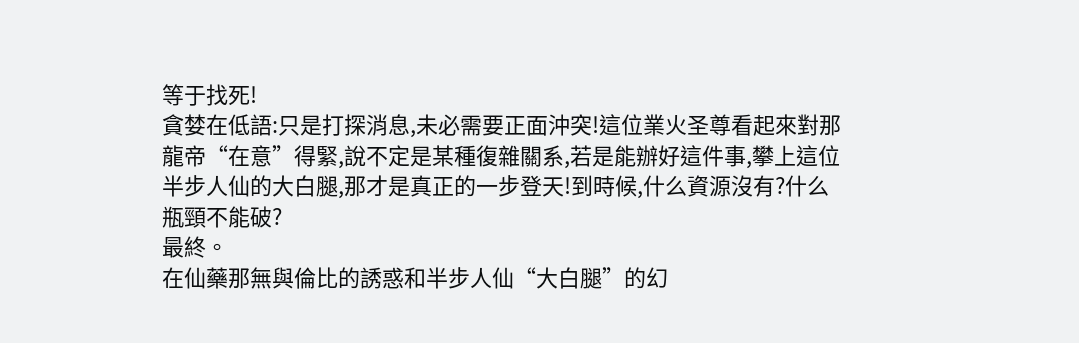等于找死!
貪婪在低語:只是打探消息,未必需要正面沖突!這位業火圣尊看起來對那龍帝“在意”得緊,說不定是某種復雜關系,若是能辦好這件事,攀上這位半步人仙的大白腿,那才是真正的一步登天!到時候,什么資源沒有?什么瓶頸不能破?
最終。
在仙藥那無與倫比的誘惑和半步人仙“大白腿”的幻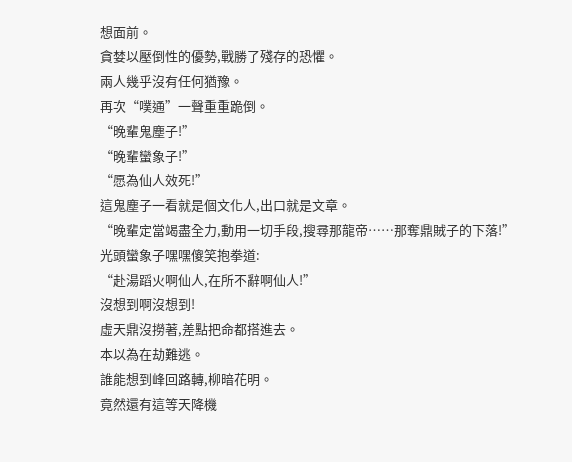想面前。
貪婪以壓倒性的優勢,戰勝了殘存的恐懼。
兩人幾乎沒有任何猶豫。
再次“噗通”一聲重重跪倒。
“晚輩鬼塵子!”
“晚輩蠻象子!”
“愿為仙人效死!”
這鬼塵子一看就是個文化人,出口就是文章。
“晚輩定當竭盡全力,動用一切手段,搜尋那龍帝……那奪鼎賊子的下落!”
光頭蠻象子嘿嘿傻笑抱拳道:
“赴湯蹈火啊仙人,在所不辭啊仙人!”
沒想到啊沒想到!
虛天鼎沒撈著,差點把命都搭進去。
本以為在劫難逃。
誰能想到峰回路轉,柳暗花明。
竟然還有這等天降機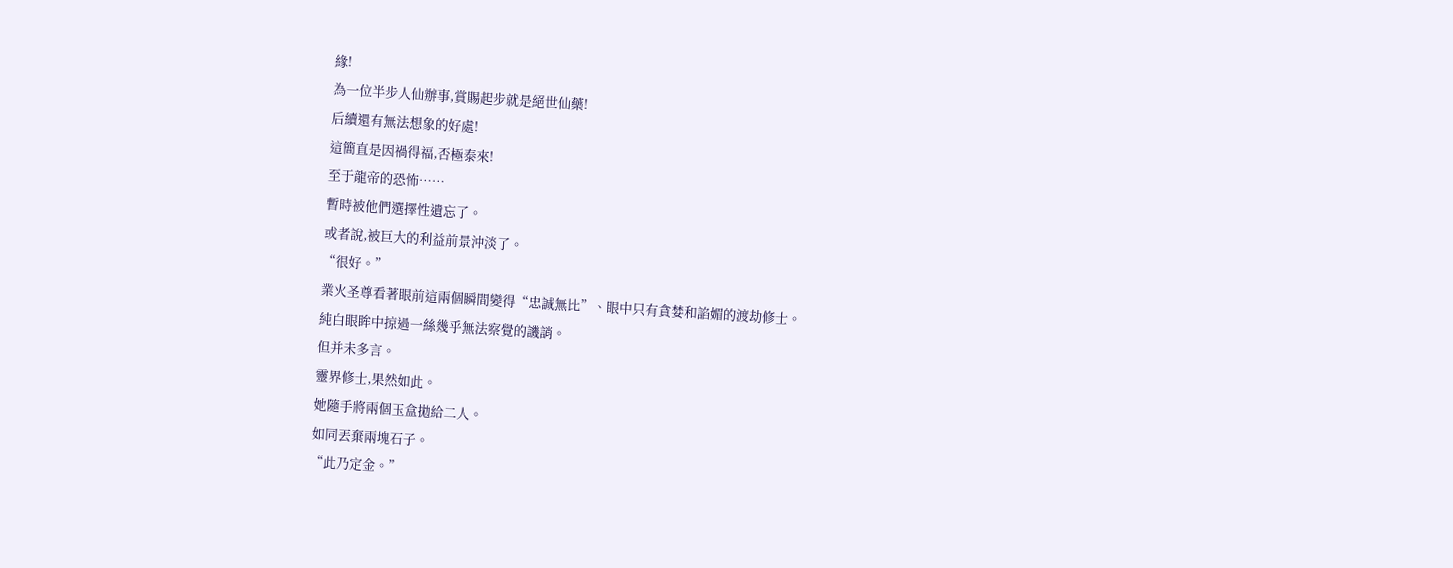緣!
為一位半步人仙辦事,賞賜起步就是絕世仙藥!
后續還有無法想象的好處!
這簡直是因禍得福,否極泰來!
至于龍帝的恐怖……
暫時被他們選擇性遺忘了。
或者說,被巨大的利益前景沖淡了。
“很好。”
業火圣尊看著眼前這兩個瞬間變得“忠誠無比”、眼中只有貪婪和諂媚的渡劫修士。
純白眼眸中掠過一絲幾乎無法察覺的譏誚。
但并未多言。
靈界修士,果然如此。
她隨手將兩個玉盒拋給二人。
如同丟棄兩塊石子。
“此乃定金。”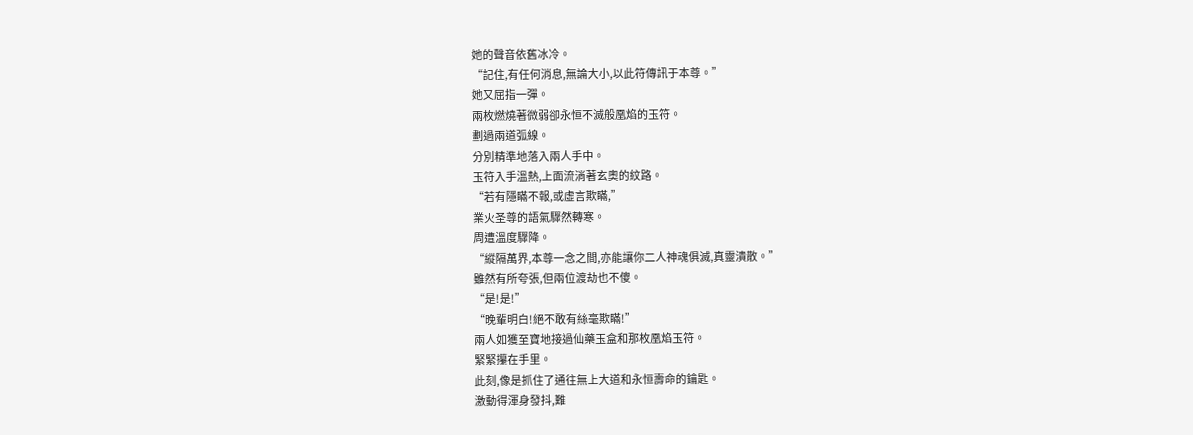她的聲音依舊冰冷。
“記住,有任何消息,無論大小,以此符傳訊于本尊。”
她又屈指一彈。
兩枚燃燒著微弱卻永恒不滅般凰焰的玉符。
劃過兩道弧線。
分別精準地落入兩人手中。
玉符入手溫熱,上面流淌著玄奧的紋路。
“若有隱瞞不報,或虛言欺瞞,”
業火圣尊的語氣驟然轉寒。
周遭溫度驟降。
“縱隔萬界,本尊一念之間,亦能讓你二人神魂俱滅,真靈潰散。”
雖然有所夸張,但兩位渡劫也不傻。
“是!是!”
“晚輩明白!絕不敢有絲毫欺瞞!”
兩人如獲至寶地接過仙藥玉盒和那枚凰焰玉符。
緊緊攥在手里。
此刻,像是抓住了通往無上大道和永恒壽命的鑰匙。
激動得渾身發抖,難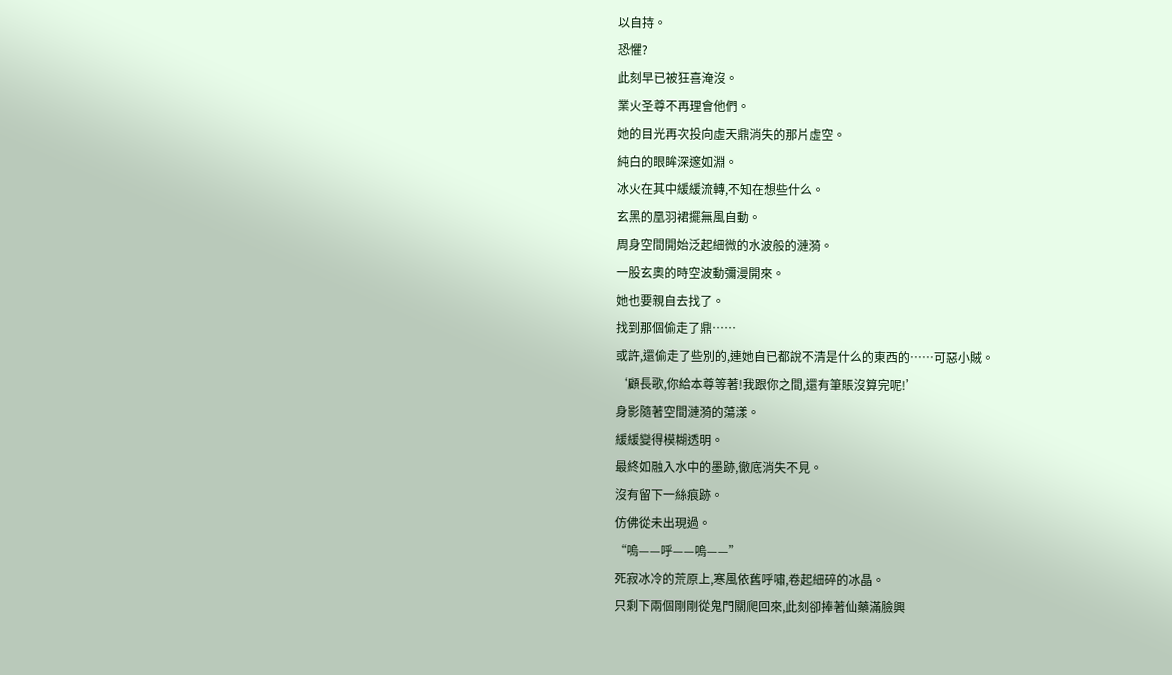以自持。
恐懼?
此刻早已被狂喜淹沒。
業火圣尊不再理會他們。
她的目光再次投向虛天鼎消失的那片虛空。
純白的眼眸深邃如淵。
冰火在其中緩緩流轉,不知在想些什么。
玄黑的凰羽裙擺無風自動。
周身空間開始泛起細微的水波般的漣漪。
一股玄奧的時空波動彌漫開來。
她也要親自去找了。
找到那個偷走了鼎……
或許,還偷走了些別的,連她自已都說不清是什么的東西的……可惡小賊。
‘顧長歌,你給本尊等著!我跟你之間,還有筆賬沒算完呢!’
身影隨著空間漣漪的蕩漾。
緩緩變得模糊透明。
最終如融入水中的墨跡,徹底消失不見。
沒有留下一絲痕跡。
仿佛從未出現過。
“嗚——呼——嗚——”
死寂冰冷的荒原上,寒風依舊呼嘯,卷起細碎的冰晶。
只剩下兩個剛剛從鬼門關爬回來,此刻卻捧著仙藥滿臉興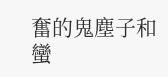奮的鬼塵子和蠻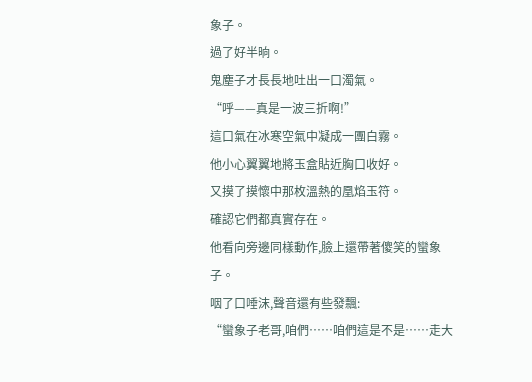象子。
過了好半晌。
鬼塵子才長長地吐出一口濁氣。
“呼——真是一波三折啊!”
這口氣在冰寒空氣中凝成一團白霧。
他小心翼翼地將玉盒貼近胸口收好。
又摸了摸懷中那枚溫熱的凰焰玉符。
確認它們都真實存在。
他看向旁邊同樣動作,臉上還帶著傻笑的蠻象子。
咽了口唾沫,聲音還有些發飄:
“蠻象子老哥,咱們……咱們這是不是……走大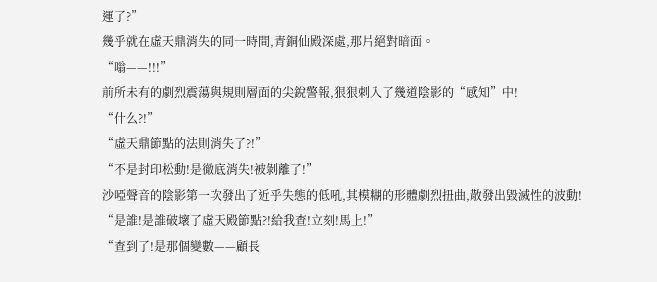運了?”
幾乎就在虛天鼎消失的同一時間,青銅仙殿深處,那片絕對暗面。
“嗡——!!!”
前所未有的劇烈震蕩與規則層面的尖銳警報,狠狠刺入了幾道陰影的“感知”中!
“什么?!”
“虛天鼎節點的法則消失了?!”
“不是封印松動!是徹底消失!被剝離了!”
沙啞聲音的陰影第一次發出了近乎失態的低吼,其模糊的形體劇烈扭曲,散發出毀滅性的波動!
“是誰!是誰破壞了虛天殿節點?!給我查!立刻!馬上!”
“查到了!是那個變數——顧長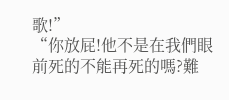歌!”
“你放屁!他不是在我們眼前死的不能再死的嗎?難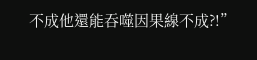不成他還能吞噬因果線不成?!”